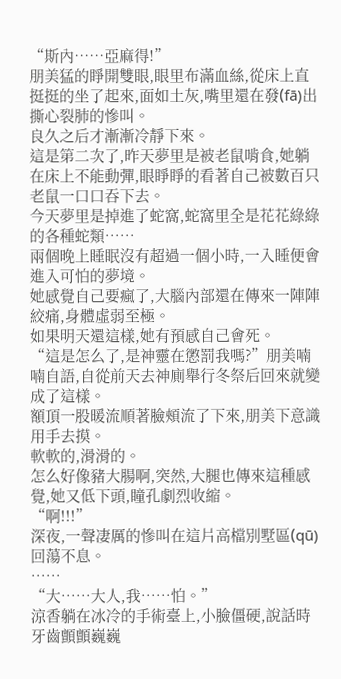“斯內……亞麻得!”
朋美猛的睜開雙眼,眼里布滿血絲,從床上直挺挺的坐了起來,面如土灰,嘴里還在發(fā)出撕心裂肺的慘叫。
良久之后才漸漸冷靜下來。
這是第二次了,昨天夢里是被老鼠啃食,她躺在床上不能動彈,眼睜睜的看著自己被數百只老鼠一口口吞下去。
今天夢里是掉進了蛇窩,蛇窩里全是花花綠綠的各種蛇類……
兩個晚上睡眠沒有超過一個小時,一入睡便會進入可怕的夢境。
她感覺自己要瘋了,大腦內部還在傳來一陣陣絞痛,身體虛弱至極。
如果明天還這樣,她有預感自己會死。
“這是怎么了,是神靈在懲罰我嗎?”朋美喃喃自語,自從前天去神廁舉行冬祭后回來就變成了這樣。
額頂一股暖流順著臉頰流了下來,朋美下意識用手去摸。
軟軟的,滑滑的。
怎么好像豬大腸啊,突然,大腿也傳來這種感覺,她又低下頭,瞳孔劇烈收縮。
“啊!!!”
深夜,一聲凄厲的慘叫在這片高檔別墅區(qū)回蕩不息。
……
“大……大人,我……怕。”
涼香躺在冰冷的手術臺上,小臉僵硬,說話時牙齒顫顫巍巍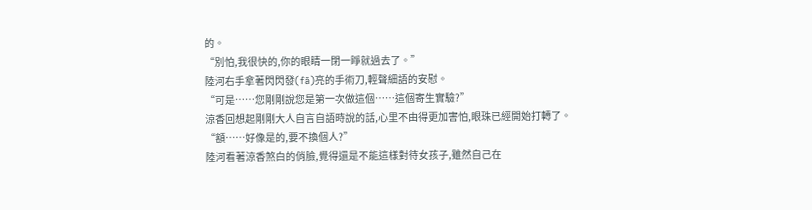的。
“別怕,我很快的,你的眼睛一閉一睜就過去了。”
陸河右手拿著閃閃發(fā)亮的手術刀,輕聲細語的安慰。
“可是……您剛剛說您是第一次做這個……這個寄生實驗?”
涼香回想起剛剛大人自言自語時說的話,心里不由得更加害怕,眼珠已經開始打轉了。
“額……好像是的,要不換個人?”
陸河看著涼香煞白的俏臉,覺得還是不能這樣對待女孩子,雖然自己在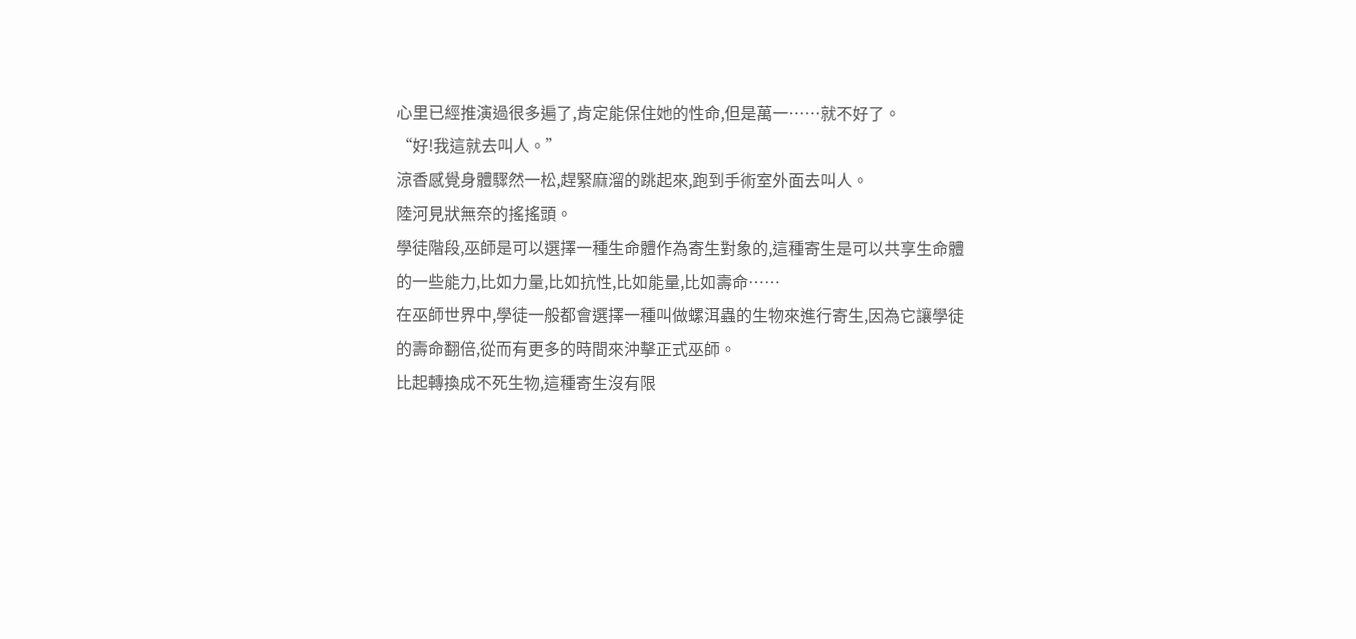心里已經推演過很多遍了,肯定能保住她的性命,但是萬一……就不好了。
“好!我這就去叫人。”
涼香感覺身體驟然一松,趕緊麻溜的跳起來,跑到手術室外面去叫人。
陸河見狀無奈的搖搖頭。
學徒階段,巫師是可以選擇一種生命體作為寄生對象的,這種寄生是可以共享生命體的一些能力,比如力量,比如抗性,比如能量,比如壽命……
在巫師世界中,學徒一般都會選擇一種叫做螺洱蟲的生物來進行寄生,因為它讓學徒的壽命翻倍,從而有更多的時間來沖擊正式巫師。
比起轉換成不死生物,這種寄生沒有限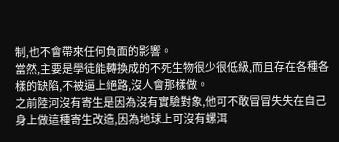制,也不會帶來任何負面的影響。
當然,主要是學徒能轉換成的不死生物很少很低級,而且存在各種各樣的缺陷,不被逼上絕路,沒人會那樣做。
之前陸河沒有寄生是因為沒有實驗對象,他可不敢冒冒失失在自己身上做這種寄生改造,因為地球上可沒有螺洱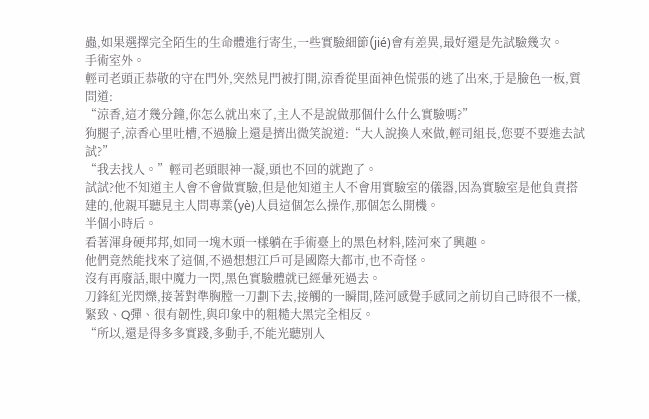蟲,如果選擇完全陌生的生命體進行寄生,一些實驗細節(jié)會有差異,最好還是先試驗幾次。
手術室外。
輕司老頭正恭敬的守在門外,突然見門被打開,涼香從里面神色慌張的逃了出來,于是臉色一板,質問道:
“涼香,這才幾分鐘,你怎么就出來了,主人不是說做那個什么什么實驗嗎?”
狗腿子,涼香心里吐槽,不過臉上還是擠出微笑說道:“大人說換人來做,輕司組長,您要不要進去試試?”
“我去找人。”輕司老頭眼神一凝,頭也不回的就跑了。
試試?他不知道主人會不會做實驗,但是他知道主人不會用實驗室的儀器,因為實驗室是他負責搭建的,他親耳聽見主人問專業(yè)人員這個怎么操作,那個怎么開機。
半個小時后。
看著渾身硬邦邦,如同一塊木頭一樣躺在手術臺上的黑色材料,陸河來了興趣。
他們竟然能找來了這個,不過想想江戶可是國際大都市,也不奇怪。
沒有再廢話,眼中魔力一閃,黑色實驗體就已經暈死過去。
刀鋒紅光閃爍,接著對準胸膛一刀劃下去,接觸的一瞬間,陸河感覺手感同之前切自己時很不一樣,緊致、Q彈、很有韌性,與印象中的粗糙大黑完全相反。
“所以,還是得多多實踐,多動手,不能光聽別人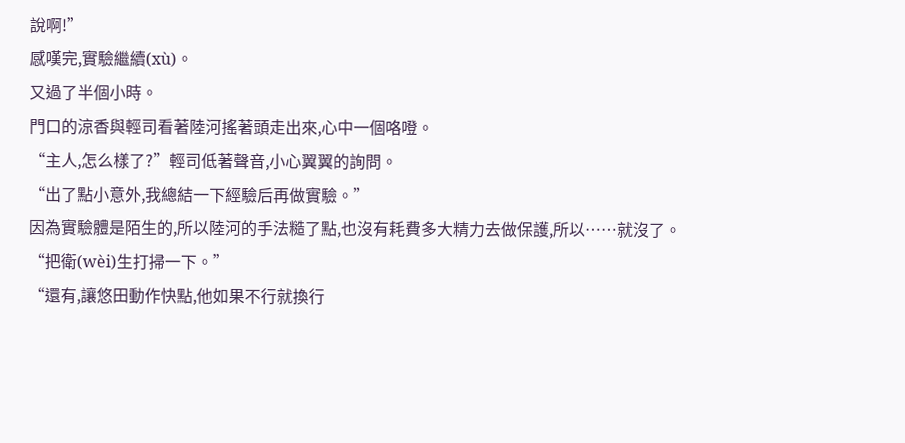說啊!”
感嘆完,實驗繼續(xù)。
又過了半個小時。
門口的涼香與輕司看著陸河搖著頭走出來,心中一個咯噔。
“主人,怎么樣了?”輕司低著聲音,小心翼翼的詢問。
“出了點小意外,我總結一下經驗后再做實驗。”
因為實驗體是陌生的,所以陸河的手法糙了點,也沒有耗費多大精力去做保護,所以……就沒了。
“把衛(wèi)生打掃一下。”
“還有,讓悠田動作快點,他如果不行就換行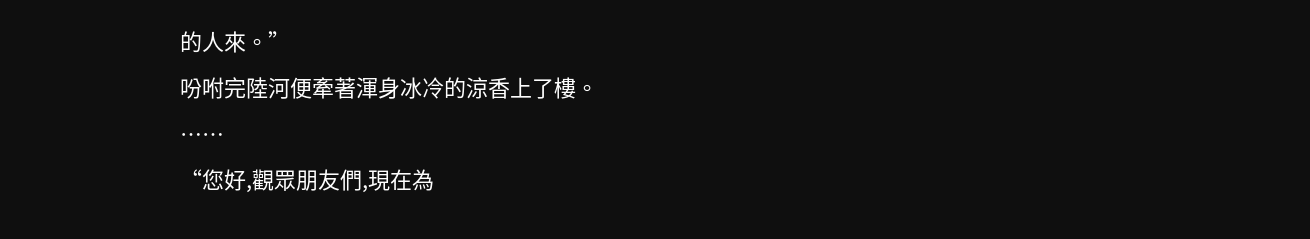的人來。”
吩咐完陸河便牽著渾身冰冷的涼香上了樓。
……
“您好,觀眾朋友們,現在為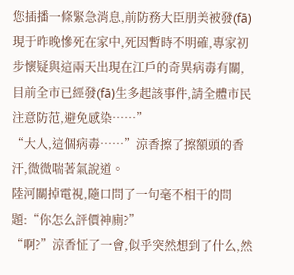您插播一條緊急消息,前防務大臣朋美被發(fā)現于昨晚慘死在家中,死因暫時不明確,專家初步懷疑與這兩天出現在江戶的奇異病毒有關,目前全市已經發(fā)生多起該事件,請全體市民注意防范,避免感染……”
“大人,這個病毒……”涼香擦了擦額頭的香汗,微微喘著氣說道。
陸河關掉電視,隨口問了一句毫不相干的問題:“你怎么評價神廁?”
“啊?”涼香怔了一會,似乎突然想到了什么,然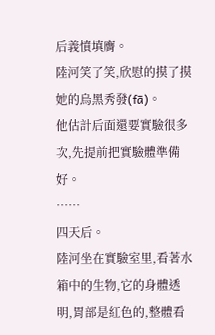后義憤填膺。
陸河笑了笑,欣慰的摸了摸她的烏黑秀發(fā)。
他估計后面還要實驗很多次,先提前把實驗體準備好。
……
四天后。
陸河坐在實驗室里,看著水箱中的生物,它的身體透明,胃部是紅色的,整體看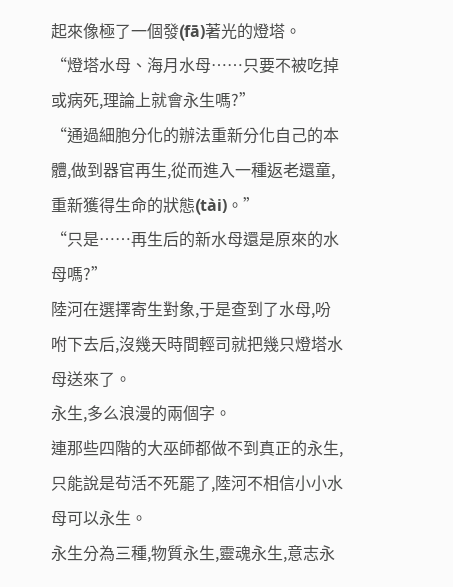起來像極了一個發(fā)著光的燈塔。
“燈塔水母、海月水母……只要不被吃掉或病死,理論上就會永生嗎?”
“通過細胞分化的辦法重新分化自己的本體,做到器官再生,從而進入一種返老還童,重新獲得生命的狀態(tài)。”
“只是……再生后的新水母還是原來的水母嗎?”
陸河在選擇寄生對象,于是查到了水母,吩咐下去后,沒幾天時間輕司就把幾只燈塔水母送來了。
永生,多么浪漫的兩個字。
連那些四階的大巫師都做不到真正的永生,只能說是茍活不死罷了,陸河不相信小小水母可以永生。
永生分為三種,物質永生,靈魂永生,意志永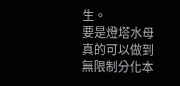生。
要是燈塔水母真的可以做到無限制分化本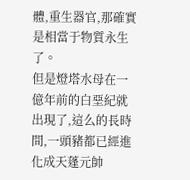體,重生器官,那確實是相當于物質永生了。
但是燈塔水母在一億年前的白堊紀就出現了,這么的長時間,一頭豬都已經進化成天蓬元帥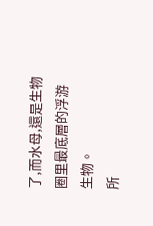了,而水母,還是生物圈里最底層的浮游生物。
所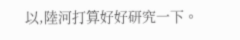以,陸河打算好好研究一下。